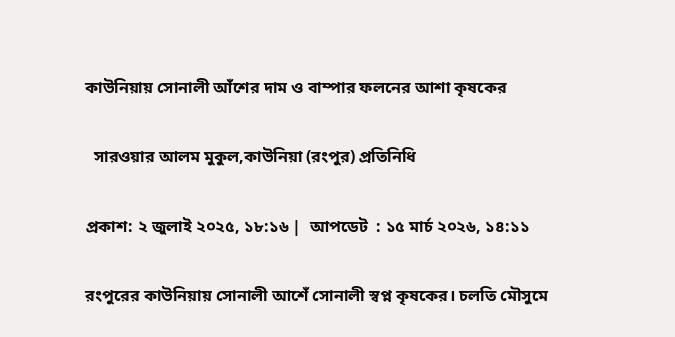কাউনিয়ায় সোনালী আঁশের দাম ও বাম্পার ফলনের আশা কৃষকের

  সারওয়ার আলম মুকুল,কাউনিয়া (রংপুর) প্রতিনিধি

প্রকাশ: ২ জুলাই ২০২৫, ১৮:১৬ |  আপডেট  : ১৫ মার্চ ২০২৬, ১৪:১১

রংপুরের কাউনিয়ায় সোনালী আশেঁ সোনালী স্বপ্ন কৃষকের। চলতি মৌসুমে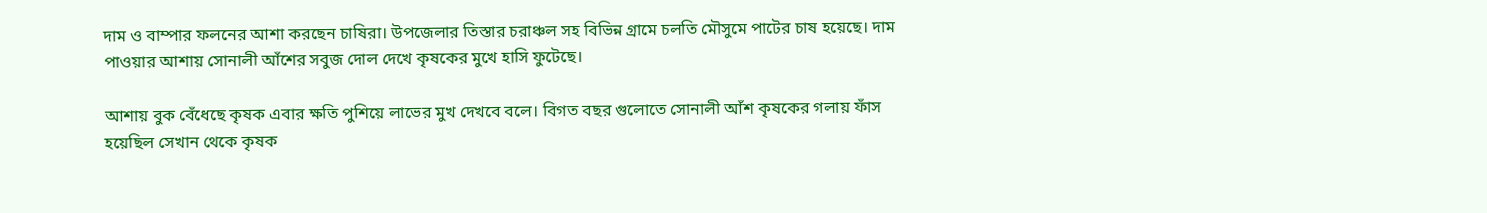দাম ও বাম্পার ফলনের আশা করছেন চাষিরা। উপজেলার তিস্তার চরাঞ্চল সহ বিভিন্ন গ্রামে চলতি মৌসুমে পাটের চাষ হয়েছে। দাম পাওয়ার আশায় সোনালী আঁশের সবুজ দোল দেখে কৃষকের মুখে হাসি ফুটেছে।

আশায় বুক বেঁধেছে কৃষক এবার ক্ষতি পুশিয়ে লাভের মুখ দেখবে বলে। বিগত বছর গুলোতে সোনালী আঁশ কৃষকের গলায় ফাঁস হয়েছিল সেখান থেকে কৃষক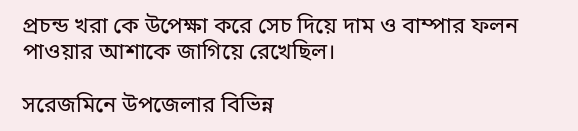প্রচন্ড খরা কে উপেক্ষা করে সেচ দিয়ে দাম ও বাম্পার ফলন পাওয়ার আশাকে জাগিয়ে রেখেছিল।

সরেজমিনে উপজেলার বিভিন্ন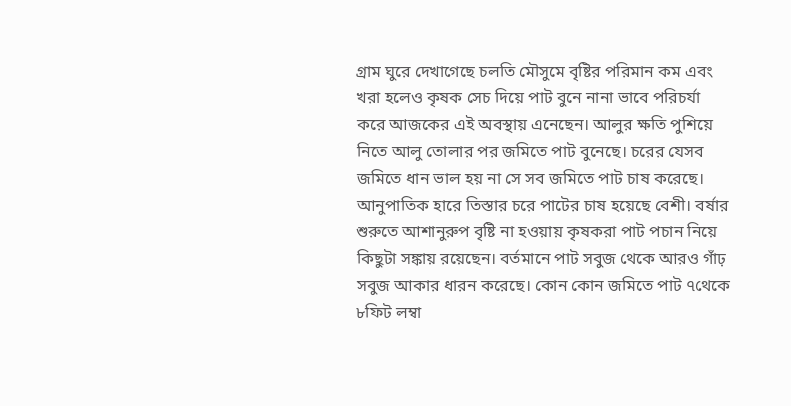গ্রাম ঘুরে দেখাগেছে চলতি মৌসুমে বৃষ্টির পরিমান কম এবং খরা হলেও কৃষক সেচ দিয়ে পাট বুনে নানা ভাবে পরিচর্যা করে আজকের এই অবস্থায় এনেছেন। আলুর ক্ষতি পুশিয়ে নিতে আলু তোলার পর জমিতে পাট বুনেছে। চরের যেসব জমিতে ধান ভাল হয় না সে সব জমিতে পাট চাষ করেছে। আনুপাতিক হারে তিস্তার চরে পাটের চাষ হয়েছে বেশী। বর্ষার শুরুতে আশানুরুপ বৃষ্টি না হওয়ায় কৃষকরা পাট পচান নিয়ে কিছুটা সঙ্কায় রয়েছেন। বর্তমানে পাট সবুজ থেকে আরও গাঁঢ় সবুজ আকার ধারন করেছে। কোন কোন জমিতে পাট ৭থেকে ৮ফিট লম্বা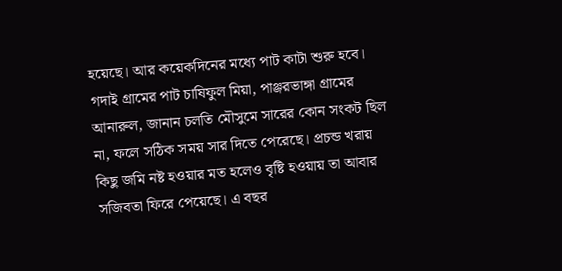হয়েছে। আর কয়েকদিনের মধ্যে পাট কাটা শুরু হবে। গদাই গ্রামের পাট চাষিফুল মিয়া, পাঞ্জরভাঙ্গা গ্রামের আনারুল, জানান চলতি মৌসুমে সারের কোন সংকট ছিল না, ফলে সঠিক সময় সার দিতে পেরেছে। প্রচন্ড খরায় কিছু জমি নষ্ট হওয়ার মত হলেও বৃষ্টি হওয়ায় তা আবার সজিবতা ফিরে পেয়েছে। এ বছর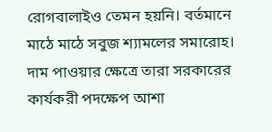রোগবালাইও তেমন হয়নি। বর্তমানে মাঠে মাঠে সবুজ শ্যামলের সমারোহ। দাম পাওয়ার ক্ষেত্রে তারা সরকারের কার্যকরী পদক্ষেপ আশা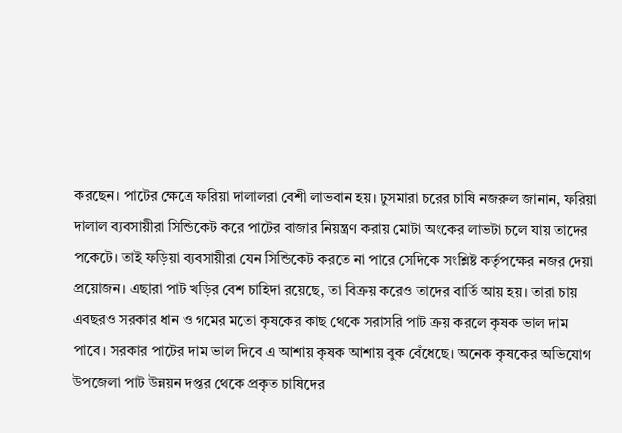করছেন। পাটের ক্ষেত্রে ফরিয়া দালালরা বেশী লাভবান হয়। ঢুসমারা চরের চাষি নজরুল জানান, ফরিয়া দালাল ব্যবসায়ীরা সিন্ডিকেট করে পাটের বাজার নিয়ন্ত্রণ করায় মোটা অংকের লাভটা চলে যায় তাদের পকেটে। তাই ফড়িয়া ব্যবসায়ীরা যেন সিন্ডিকেট করতে না পারে সেদিকে সংশ্লিষ্ট কর্তৃপক্ষের নজর দেয়া প্রয়োজন। এছারা পাট খড়ির বেশ চাহিদা রয়েছে, তা বিক্রয় করেও তাদের বার্তি আয় হয়। তারা চায় এবছরও সরকার ধান ও গমের মতো কৃষকের কাছ থেকে সরাসরি পাট ক্রয় করলে কৃষক ভাল দাম পাবে। সরকার পাটের দাম ভাল দিবে এ আশায় কৃষক আশায় বুক বেঁধেছে। অনেক কৃষকের অভিযোগ উপজেলা পাট উন্নয়ন দপ্তর থেকে প্রকৃত চাষিদের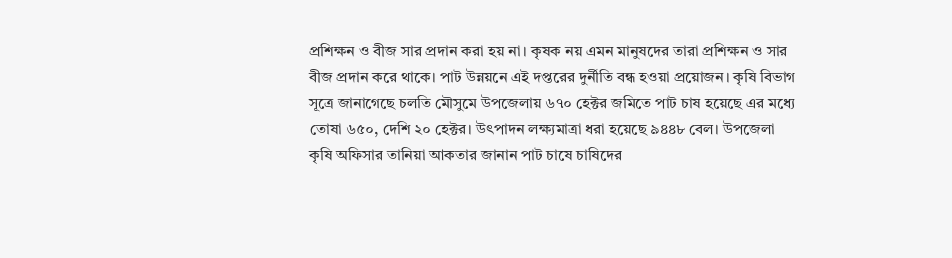প্রশিক্ষন ও বীজ সার প্রদান করা হয় না। কৃষক নয় এমন মানুষদের তারা প্রশিক্ষন ও সার বীজ প্রদান করে থাকে। পাট উন্নয়নে এই দপ্তরের দুর্নীতি বন্ধ হওয়া প্রয়োজন। কৃষি বিভাগ সূত্রে জানাগেছে চলতি মৌসুমে উপজেলায় ৬৭০ হেক্টর জমিতে পাট চাষ হয়েছে এর মধ্যে তোষা ৬৫০, দেশি ২০ হেক্টর। উৎপাদন লক্ষ্যমাত্রা ধরা হয়েছে ৯৪৪৮ বেল। উপজেলা কৃষি অফিসার তানিয়া আকতার জানান পাট চাষে চাষিদের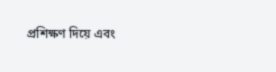প্রশিক্ষণ দিয়ে এবং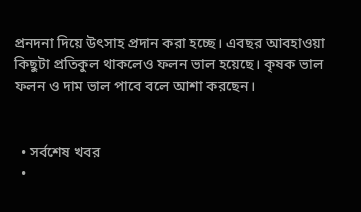প্রনদনা দিয়ে উৎসাহ প্রদান করা হচ্ছে। এবছর আবহাওয়া কিছুটা প্রতিকুল থাকলেও ফলন ভাল হয়েছে। কৃষক ভাল ফলন ও দাম ভাল পাবে বলে আশা করছেন।


  • সর্বশেষ খবর
  •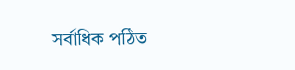সর্বাধিক পঠিত